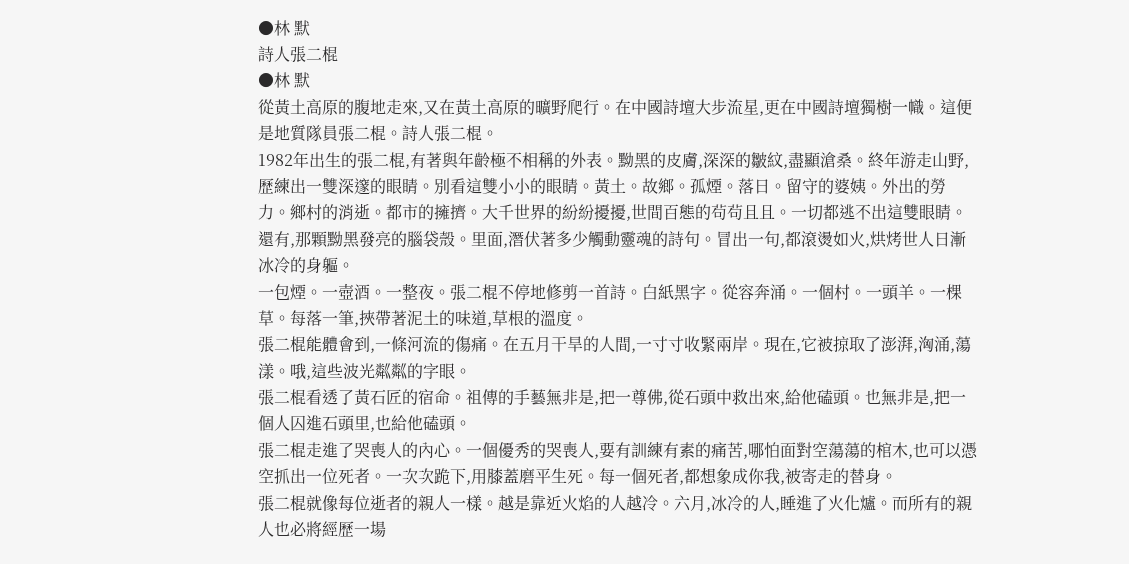●林 默
詩人張二棍
●林 默
從黃土高原的腹地走來,又在黃土高原的曠野爬行。在中國詩壇大步流星,更在中國詩壇獨樹一幟。這便是地質隊員張二棍。詩人張二棍。
1982年出生的張二棍,有著與年齡極不相稱的外表。黝黑的皮膚,深深的皺紋,盡顯滄桑。終年游走山野,歷練出一雙深邃的眼睛。別看這雙小小的眼睛。黃土。故鄉。孤煙。落日。留守的婆姨。外出的勞力。鄉村的消逝。都市的擁擠。大千世界的紛紛擾擾,世間百態的茍茍且且。一切都逃不出這雙眼睛。
還有,那顆黝黑發亮的腦袋殼。里面,潛伏著多少觸動靈魂的詩句。冒出一句,都滾燙如火,烘烤世人日漸冰冷的身軀。
一包煙。一壺酒。一整夜。張二棍不停地修剪一首詩。白紙黑字。從容奔涌。一個村。一頭羊。一棵草。每落一筆,挾帶著泥土的味道,草根的溫度。
張二棍能體會到,一條河流的傷痛。在五月干旱的人間,一寸寸收緊兩岸。現在,它被掠取了澎湃,洶涌,蕩漾。哦,這些波光粼粼的字眼。
張二棍看透了黃石匠的宿命。祖傳的手藝無非是,把一尊佛,從石頭中救出來,給他磕頭。也無非是,把一個人囚進石頭里,也給他磕頭。
張二棍走進了哭喪人的內心。一個優秀的哭喪人,要有訓練有素的痛苦,哪怕面對空蕩蕩的棺木,也可以憑空抓出一位死者。一次次跪下,用膝蓋磨平生死。每一個死者,都想象成你我,被寄走的替身。
張二棍就像每位逝者的親人一樣。越是靠近火焰的人越冷。六月,冰冷的人,睡進了火化爐。而所有的親人也必將經歷一場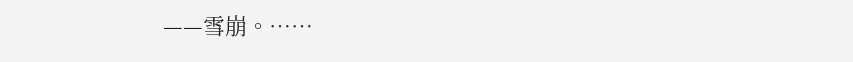——雪崩。……